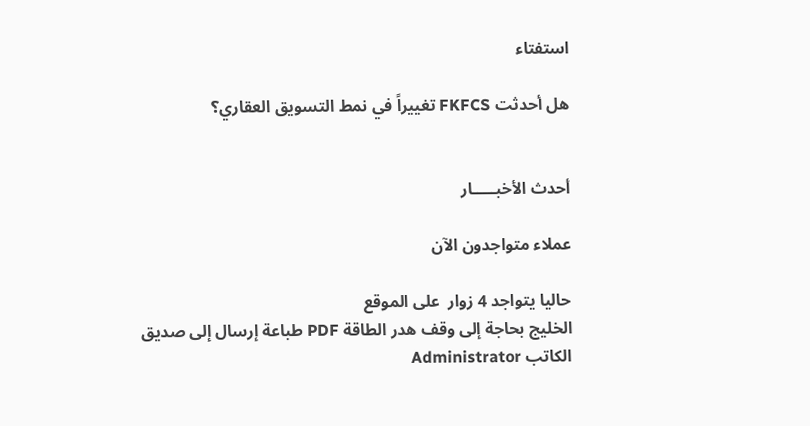استفتاء

هل أحدثت FKFCS تغييراً في نمط التسويق العقاري؟


أحدث الأخبـــــار

عملاء متواجدون الآن

حاليا يتواجد 4 زوار  على الموقع
الخليج بحاجة إلى وقف هدر الطاقة PDF طباعة إرسال إلى صديق
الكاتب Administrator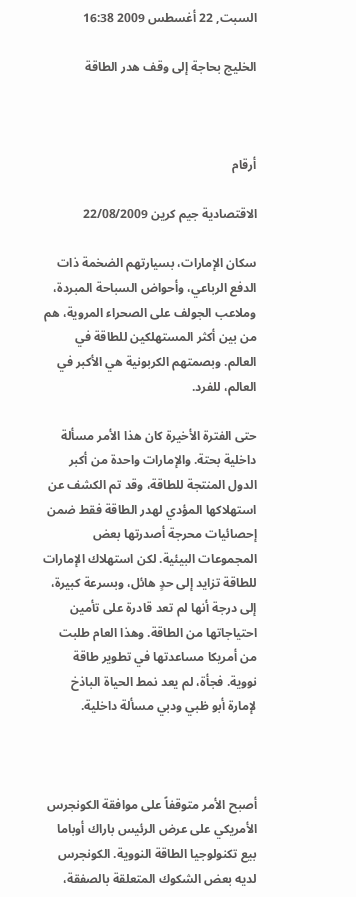السبت, 22 أغسطس 2009 16:38

الخليج بحاجة إلى وقف هدر الطاقة



أرقام

الاقتصادية جيم كرين 22/08/2009

سكان الإمارات، بسيارتهم الضخمة ذات الدفع الرباعي، وأحواض السباحة المبردة، وملاعب الجولف على الصحراء المروية، هم من بين أكثر المستهلكين للطاقة في العالم. وبصمتهم الكربونية هي الأكبر في العالم، للفرد.

حتى الفترة الأخيرة كان هذا الأمر مسألة داخلية بحتة. والإمارات واحدة من أكبر الدول المنتجة للطاقة، وقد تم الكشف عن استهلاكها المؤدي لهدر الطاقة فقط ضمن إحصائيات محرجة أصدرتها بعض المجموعات البيئية. لكن استهلاك الإمارات للطاقة تزايد إلى حدٍ هائل، وبسرعة كبيرة، إلى درجة أنها لم تعد قادرة على تأمين احتياجاتها من الطاقة. وهذا العام طلبت من أمريكا مساعدتها في تطوير طاقة نووية. فجأة، لم يعد نمط الحياة الباذخ لإمارة أبو ظبي ودبي مسألة داخلية.



أصبح الأمر متوقفاً على موافقة الكونجرس الأمريكي على عرض الرئيس باراك أوباما بيع تكنولوجيا الطاقة النووية. الكونجرس لديه بعض الشكوك المتعلقة بالصفقة،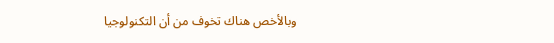وبالأخص هناك تخوف من أن التكنولوجيا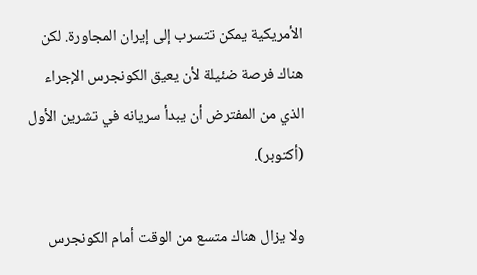الأمريكية يمكن تتسرب إلى إيران المجاورة. لكن هناك فرصة ضئيلة لأن يعيق الكونجرس الإجراء الذي من المفترض أن يبدأ سريانه في تشرين الأول (أكتوبر).

ولا يزال هناك متسع من الوقت أمام الكونجرس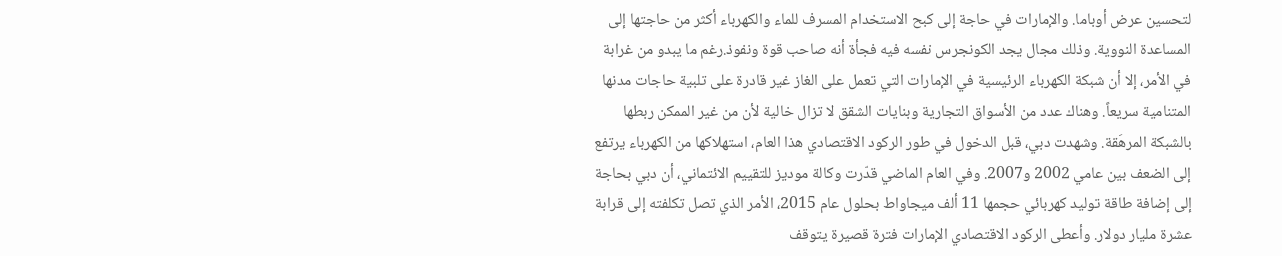لتحسين عرض أوباما. والإمارات في حاجة إلى كبح الاستخدام المسرف للماء والكهرباء أكثر من حاجتها إلى المساعدة النووية. وذلك مجال يجد الكونجرس نفسه فيه فجأة أنه صاحب قوة ونفوذ.رغم ما يبدو من غرابة في الأمر، إلا أن شبكة الكهرباء الرئيسية في الإمارات التي تعمل على الغاز غير قادرة على تلبية حاجات مدنها المتنامية سريعاً. وهناك عدد من الأسواق التجارية وبنايات الشقق لا تزال خالية لأن من غير الممكن ربطها بالشبكة المرهَقة. وشهدت دبي، قبل الدخول في طور الركود الاقتصادي هذا العام، استهلاكها من الكهرباء يرتفع إلى الضعف بين عامي 2002 و2007. وفي العام الماضي قدّرت وكالة موديز للتقييم الائتماني، أن دبي بحاجة إلى إضافة طاقة توليد كهربائي حجمها 11 ألف ميجاواط بحلول عام 2015، الأمر الذي تصل تكلفته إلى قرابة عشرة مليار دولار. وأعطى الركود الاقتصادي الإمارات فترة قصيرة يتوقف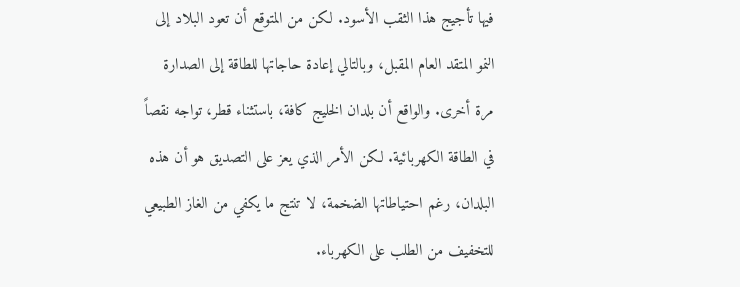فيها تأجيج هذا الثقب الأسود. لكن من المتوقع أن تعود البلاد إلى النمو المتقد العام المقبل، وبالتالي إعادة حاجاتها للطاقة إلى الصدارة مرة أخرى. والواقع أن بلدان الخليج كافة، باستثناء قطر، تواجه نقصاً في الطاقة الكهربائية. لكن الأمر الذي يعز على التصديق هو أن هذه البلدان، رغم احتياطاتها الضخمة، لا تنتج ما يكفي من الغاز الطبيعي للتخفيف من الطلب على الكهرباء.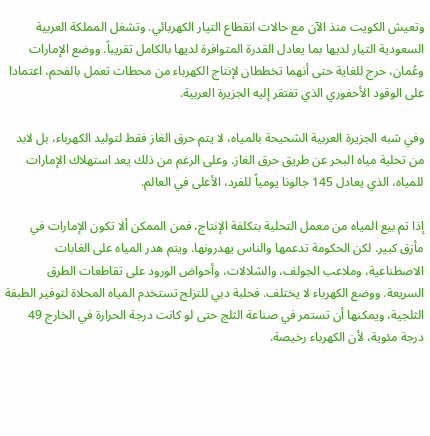وتعيش الكويت منذ الآن مع حالات انقطاع التيار الكهربائي. وتشغل المملكة العربية السعودية التيار لديها بما يعادل القدرة المتوافرة لديها بالكامل تقريباً. ووضع الإمارات وعُمان، حرج للغاية حتى أنهما تخططان لإنتاج الكهرباء من محطات تعمل بالفحم، اعتمادا على الوقود الأحفوري الذي تفتقر إليه الجزيرة العربية.

وفي شبه الجزيرة العربية الشحيحة بالمياه، لا يتم حرق الغاز فقط لتوليد الكهرباء، بل لابد من تحلية مياه البحر عن طريق حرق الغاز. وعلى الرغم من ذلك يعد استهلاك الإمارات للمياه، الذي يعادل 145 جالونا يومياً للفرد، الأعلى في العالم.

إذا تم بيع المياه من معمل التحلية بتكلفة الإنتاج، فمن الممكن ألا تكون الإمارات في مأزق كبير. لكن الحكومة تدعمها والناس يهدرونها. ويتم هدر المياه على الغابات الاصطناعية، وملاعب الجولف، والشلالات، وأحواض الورود على تقاطعات الطرق السريعة. ووضع الكهرباء لا يختلف. فحلبة دبي للتزلج تستخدم المياه المحلاة لتوفير الطبقة الثلجية، ويمكنها أن تستمر في صناعة الثلج حتى لو كانت درجة الحرارة في الخارج 49 درجة مئوية، لأن الكهرباء رخيصة.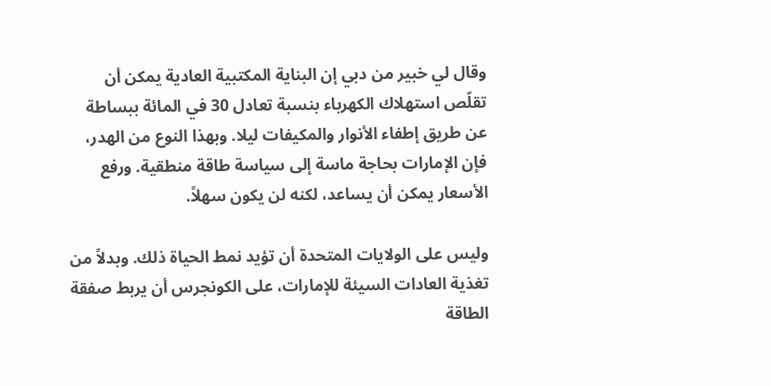وقال لي خبير من دبي إن البناية المكتبية العادية يمكن أن تقلّص استهلاك الكهرباء بنسبة تعادل 30 في المائة ببساطة عن طريق إطفاء الأنوار والمكيفات ليلا. وبهذا النوع من الهدر، فإن الإمارات بحاجة ماسة إلى سياسة طاقة منطقية. ورفع الأسعار يمكن أن يساعد، لكنه لن يكون سهلاً.

وليس على الولايات المتحدة أن تؤيد نمط الحياة ذلك. وبدلاً من تغذية العادات السيئة للإمارات، على الكونجرس أن يربط صفقة الطاقة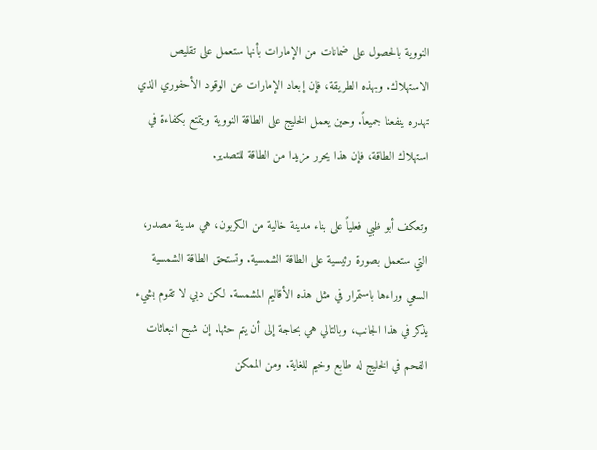النووية بالحصول على ضمانات من الإمارات بأنها ستعمل على تقليص الاستهلاك. وبهذه الطريقة، فإن إبعاد الإمارات عن الوقود الأحفوري الذي تهدره ينفعنا جميعاً. وحين يعمل الخليج على الطاقة النووية ويتمتع بكفاءة في استهلاك الطاقة، فإن هذا يحرر مزيدا من الطاقة للتصدير.

وتعكف أبو ظبي فعلياً على بناء مدينة خالية من الكربون، هي مدينة مصدر، التي ستعمل بصورة رئيسية على الطاقة الشمسية. وتستحق الطاقة الشمسية السعي وراءها باستمرار في مثل هذه الأقاليم المشمسة. لكن دبي لا تقوم بشيء يذكر في هذا الجانب، وبالتالي هي بحاجة إلى أن يتم حثها. إن شبح انبعاثات الفحم في الخليج له طابع وخيم للغاية. ومن الممكن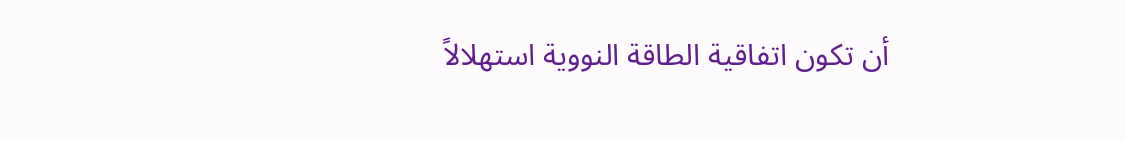أن تكون اتفاقية الطاقة النووية استهلالاً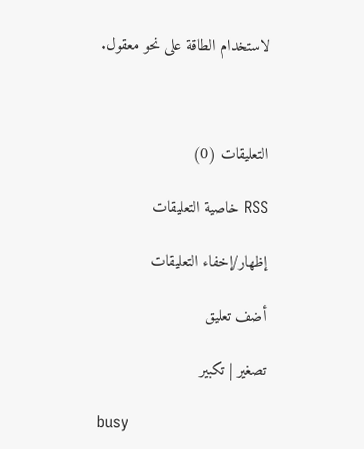لاستخدام الطاقة على نحو معقول.



التعليقات (0)

RSS خاصية التعليقات

إظهار/إخفاء التعليقات

أضف تعليق

تصغير | تكبير

busy